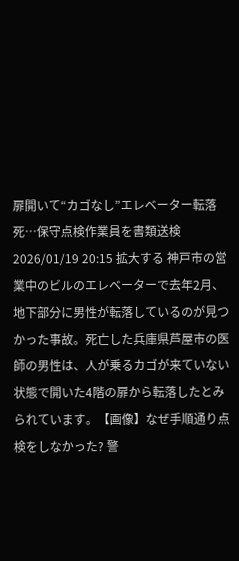扉開いて“カゴなし”エレベーター転落死…保守点検作業員を書類送検 2026/01/19 20:15 拡大する 神戸市の営業中のビルのエレベーターで去年2月、地下部分に男性が転落しているのが見つかった事故。死亡した兵庫県芦屋市の医師の男性は、人が乗るカゴが来ていない状態で開いた4階の扉から転落したとみられています。【画像】なぜ手順通り点検をしなかった? 警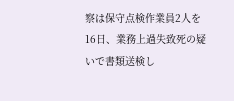察は保守点検作業員2人を16日、業務上過失致死の疑いで書類送検し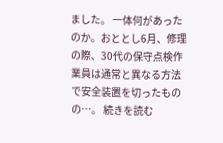ました。 一体何があったのか。おととし6月、修理の際、30代の保守点検作業員は通常と異なる方法で安全装置を切ったものの…。 続きを読む